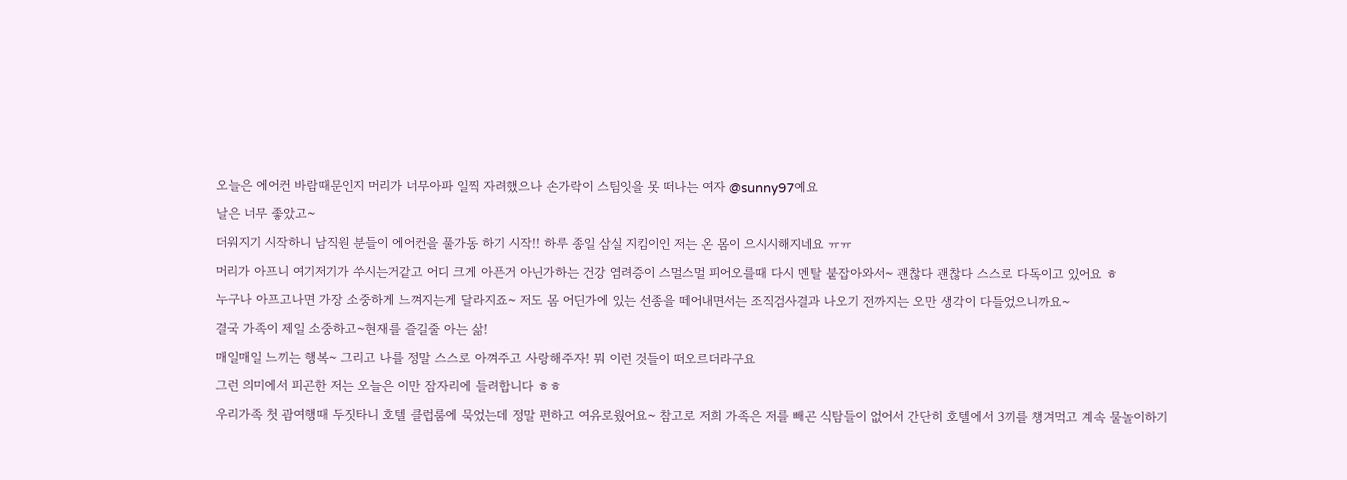오늘은 에어컨 바람때문인지 머리가 너무아파 일찍 자려했으나 손가락이 스팀잇을 못 떠나는 여자 @sunny97예요
날은 너무 좋았고~
더워지기 시작하니 남직원 분들이 에어컨을 풀가동 하기 시작!! 하루 종일 삼실 지킴이인 저는 온 몸이 으시시해지네요 ㅠㅠ
머리가 아프니 여기저기가 쑤시는거같고 어디 크게 아픈거 아닌가하는 건강 염려증이 스멀스멀 피어오를때 다시 멘탈 붙잡아와서~ 괜찮다 괜찮다 스스로 다독이고 있어요 ㅎ
누구나 아프고나면 가장 소중하게 느껴지는게 달라지죠~ 저도 몸 어딘가에 있는 선종을 떼어내면서는 조직검사결과 나오기 전까지는 오만 생각이 다들었으니까요~
결국 가족이 제일 소중하고~현재를 즐길줄 아는 삶!
매일매일 느끼는 행복~ 그리고 나를 정말 스스로 아껴주고 사랑해주자! 뭐 이런 것들이 떠오르더라구요
그런 의미에서 피곤한 저는 오늘은 이만 잠자리에 들려합니다 ㅎㅎ
우리가족 첫 괌여행때 두짓타니 호텔 클럽룸에 묵었는데 정말 편하고 여유로웠어요~ 참고로 저희 가족은 저를 빼곤 식탐들이 없어서 간단히 호텔에서 3끼를 챙겨먹고 계속 물놀이하기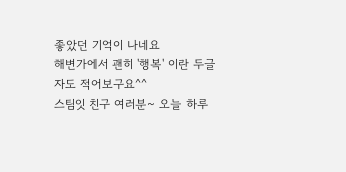좋았던 기억이 나네요
해변가에서 괜히 '행복' 이란 두글자도 적어보구요^^
스팀잇 친구 여러분~ 오늘 하루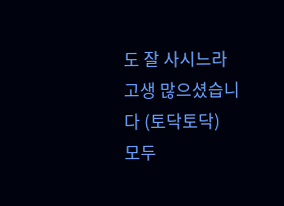도 잘 사시느라 고생 많으셨습니다 (토닥토닥)
모두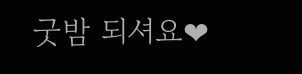굿밤 되셔요❤